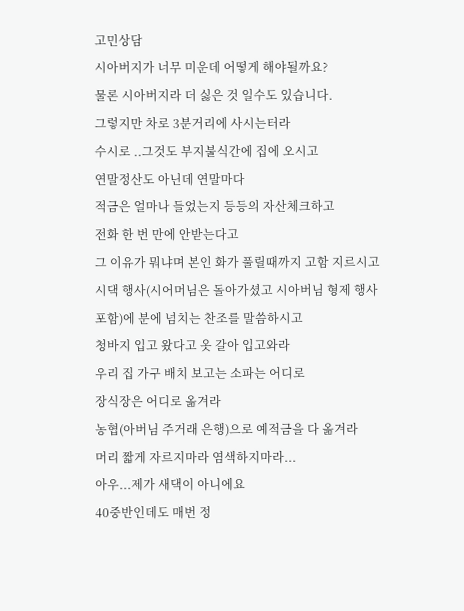고민상담
시아버지가 너무 미운데 어떻게 해야될까요?
물론 시아버지라 더 싫은 것 일수도 있습니다.
그렇지만 차로 3분거리에 사시는터라
수시로 ..그것도 부지불식간에 집에 오시고
연말정산도 아닌데 연말마다
적금은 얼마나 들었는지 등등의 자산체크하고
전화 한 번 만에 안받는다고
그 이유가 뭐냐며 본인 화가 풀릴때까지 고함 지르시고
시댁 행사(시어머님은 돌아가셨고 시아버님 형제 행사
포함)에 분에 넘치는 찬조를 말씀하시고
청바지 입고 왔다고 옷 갈아 입고와라
우리 집 가구 배치 보고는 소파는 어디로
장식장은 어디로 옮겨라
농협(아버님 주거래 은행)으로 예적금을 다 옮겨라
머리 짧게 자르지마라 염색하지마라...
아우...제가 새댁이 아니에요
40중반인데도 매번 정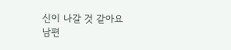신이 나갈 것 같아요
남편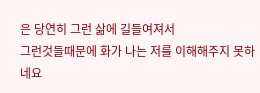은 당연히 그런 삶에 길들여져서
그런것들때문에 화가 나는 저를 이해해주지 못하네요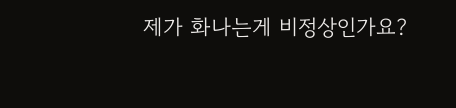제가 화나는게 비정상인가요?